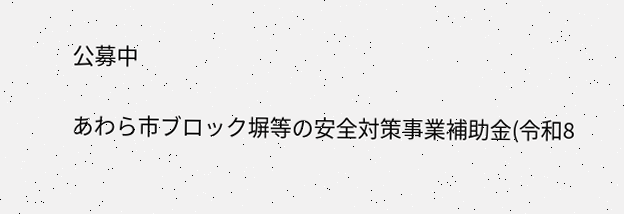公募中

あわら市ブロック塀等の安全対策事業補助金(令和8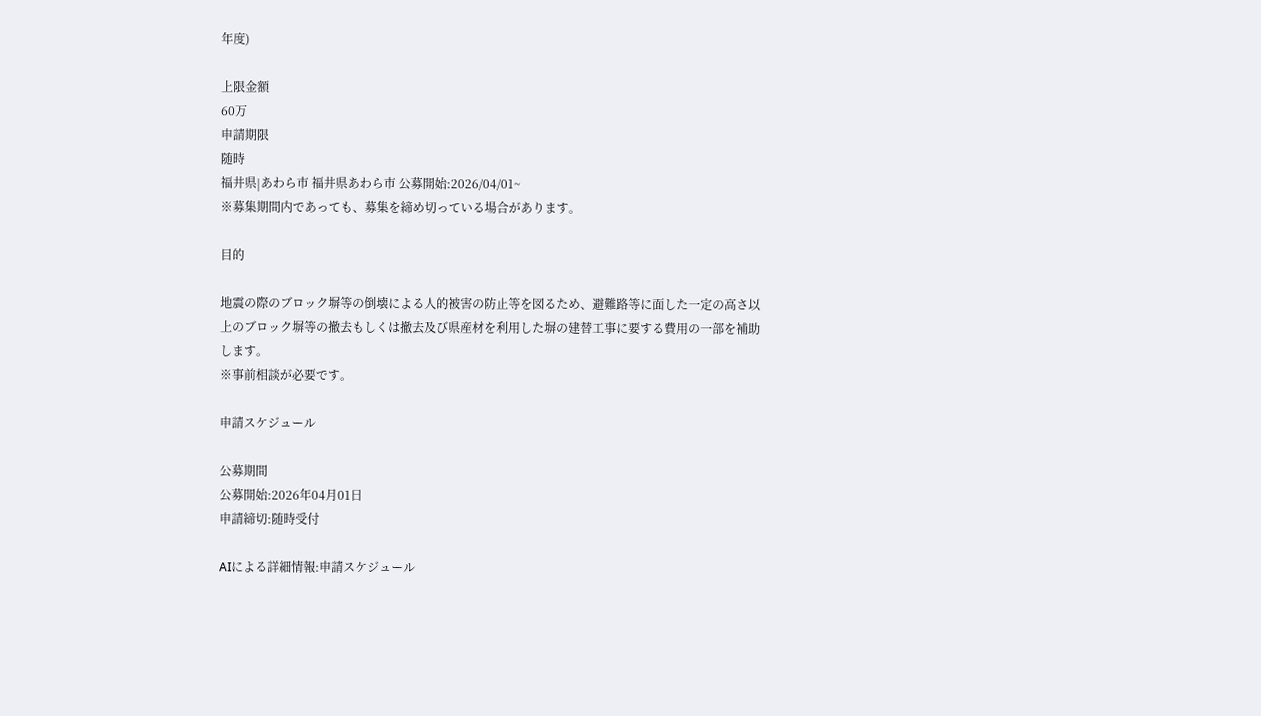年度)

上限金額
60万
申請期限
随時
福井県|あわら市 福井県あわら市 公募開始:2026/04/01~
※募集期間内であっても、募集を締め切っている場合があります。

目的

地震の際のブロック塀等の倒壊による人的被害の防止等を図るため、避難路等に面した一定の高さ以上のブロック塀等の撤去もしくは撤去及び県産材を利用した塀の建替工事に要する費用の一部を補助します。
※事前相談が必要です。

申請スケジュール

公募期間
公募開始:2026年04月01日
申請締切:随時受付

AIによる詳細情報:申請スケジュール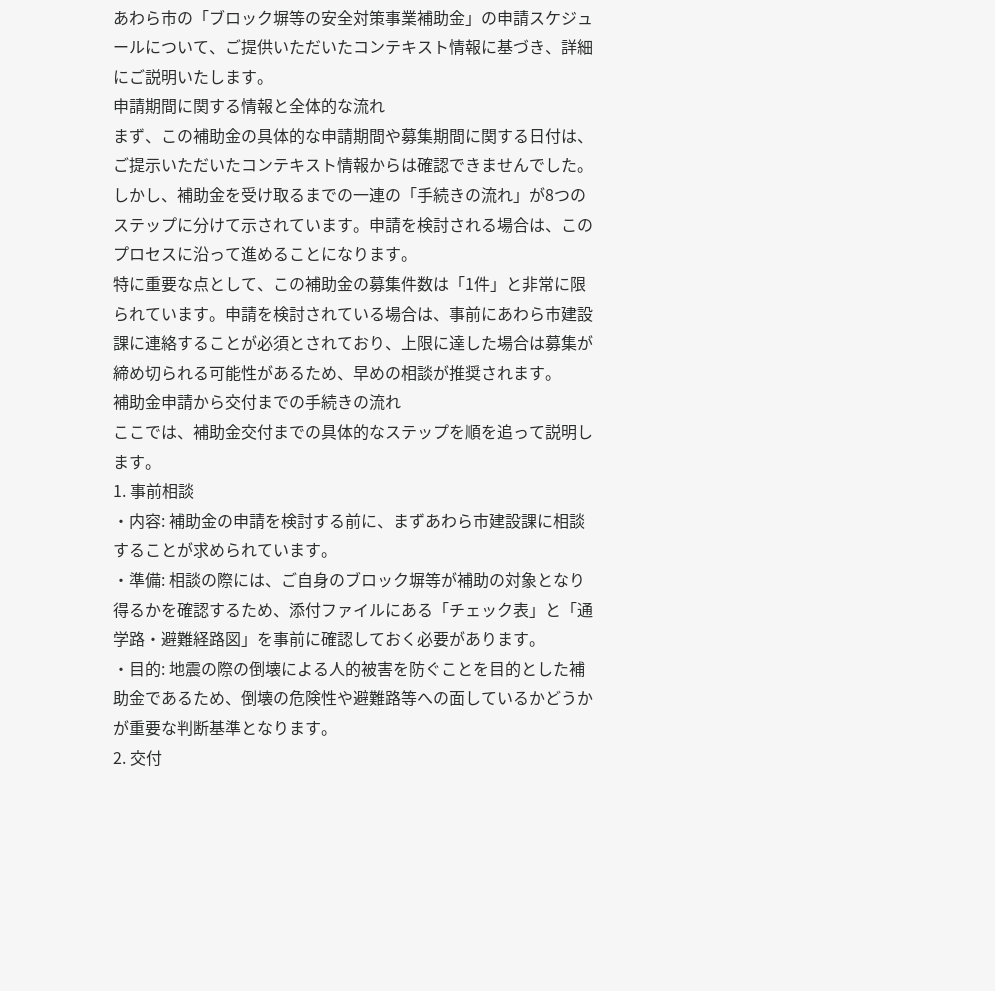あわら市の「ブロック塀等の安全対策事業補助金」の申請スケジュールについて、ご提供いただいたコンテキスト情報に基づき、詳細にご説明いたします。
申請期間に関する情報と全体的な流れ
まず、この補助金の具体的な申請期間や募集期間に関する日付は、ご提示いただいたコンテキスト情報からは確認できませんでした。
しかし、補助金を受け取るまでの一連の「手続きの流れ」が8つのステップに分けて示されています。申請を検討される場合は、このプロセスに沿って進めることになります。
特に重要な点として、この補助金の募集件数は「1件」と非常に限られています。申請を検討されている場合は、事前にあわら市建設課に連絡することが必須とされており、上限に達した場合は募集が締め切られる可能性があるため、早めの相談が推奨されます。
補助金申請から交付までの手続きの流れ
ここでは、補助金交付までの具体的なステップを順を追って説明します。
1. 事前相談
・内容: 補助金の申請を検討する前に、まずあわら市建設課に相談することが求められています。
・準備: 相談の際には、ご自身のブロック塀等が補助の対象となり得るかを確認するため、添付ファイルにある「チェック表」と「通学路・避難経路図」を事前に確認しておく必要があります。
・目的: 地震の際の倒壊による人的被害を防ぐことを目的とした補助金であるため、倒壊の危険性や避難路等への面しているかどうかが重要な判断基準となります。
2. 交付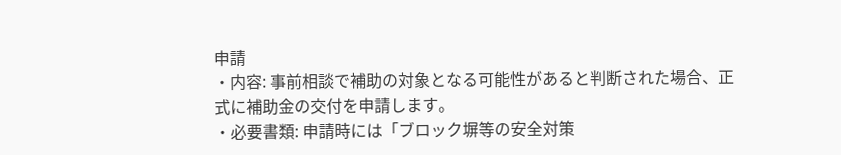申請
・内容: 事前相談で補助の対象となる可能性があると判断された場合、正式に補助金の交付を申請します。
・必要書類: 申請時には「ブロック塀等の安全対策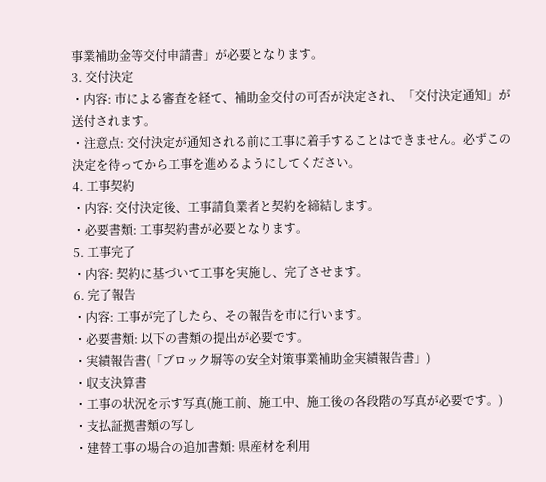事業補助金等交付申請書」が必要となります。
3. 交付決定
・内容: 市による審査を経て、補助金交付の可否が決定され、「交付決定通知」が送付されます。
・注意点: 交付決定が通知される前に工事に着手することはできません。必ずこの決定を待ってから工事を進めるようにしてください。
4. 工事契約
・内容: 交付決定後、工事請負業者と契約を締結します。
・必要書類: 工事契約書が必要となります。
5. 工事完了
・内容: 契約に基づいて工事を実施し、完了させます。
6. 完了報告
・内容: 工事が完了したら、その報告を市に行います。
・必要書類: 以下の書類の提出が必要です。
・実績報告書(「ブロック塀等の安全対策事業補助金実績報告書」)
・収支決算書
・工事の状況を示す写真(施工前、施工中、施工後の各段階の写真が必要です。)
・支払証拠書類の写し
・建替工事の場合の追加書類: 県産材を利用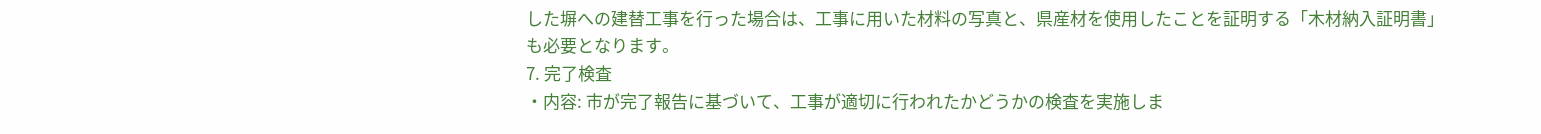した塀への建替工事を行った場合は、工事に用いた材料の写真と、県産材を使用したことを証明する「木材納入証明書」も必要となります。
7. 完了検査
・内容: 市が完了報告に基づいて、工事が適切に行われたかどうかの検査を実施しま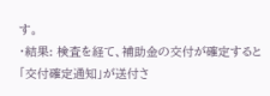す。
・結果: 検査を経て、補助金の交付が確定すると「交付確定通知」が送付さ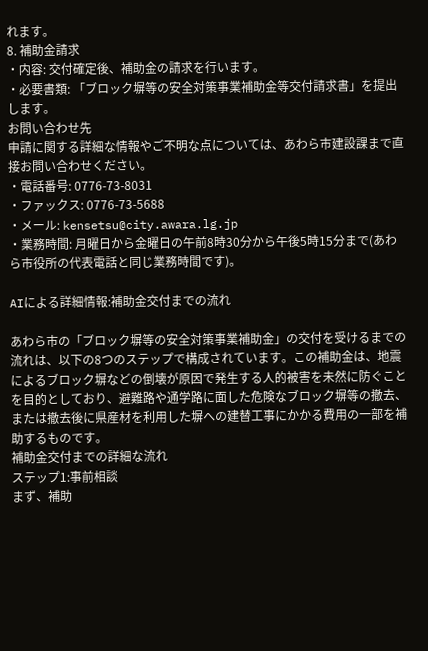れます。
8. 補助金請求
・内容: 交付確定後、補助金の請求を行います。
・必要書類: 「ブロック塀等の安全対策事業補助金等交付請求書」を提出します。
お問い合わせ先
申請に関する詳細な情報やご不明な点については、あわら市建設課まで直接お問い合わせください。
・電話番号: 0776-73-8031
・ファックス: 0776-73-5688
・メール: kensetsu@city.awara.lg.jp
・業務時間: 月曜日から金曜日の午前8時30分から午後5時15分まで(あわら市役所の代表電話と同じ業務時間です)。

AIによる詳細情報:補助金交付までの流れ

あわら市の「ブロック塀等の安全対策事業補助金」の交付を受けるまでの流れは、以下の8つのステップで構成されています。この補助金は、地震によるブロック塀などの倒壊が原因で発生する人的被害を未然に防ぐことを目的としており、避難路や通学路に面した危険なブロック塀等の撤去、または撤去後に県産材を利用した塀への建替工事にかかる費用の一部を補助するものです。
補助金交付までの詳細な流れ
ステップ1:事前相談
まず、補助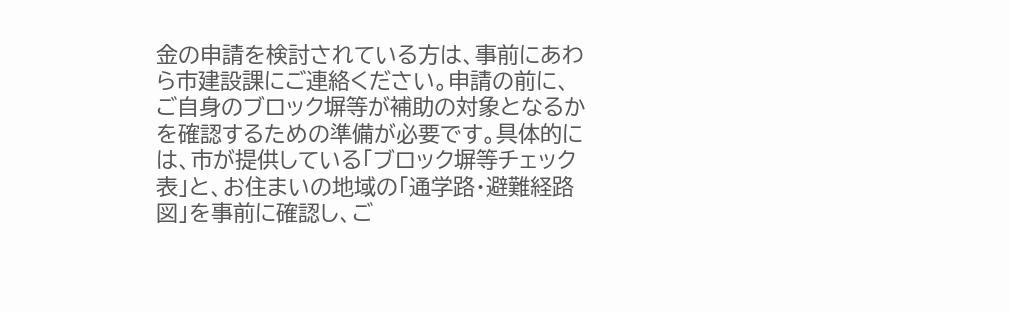金の申請を検討されている方は、事前にあわら市建設課にご連絡ください。申請の前に、ご自身のブロック塀等が補助の対象となるかを確認するための準備が必要です。具体的には、市が提供している「ブロック塀等チェック表」と、お住まいの地域の「通学路・避難経路図」を事前に確認し、ご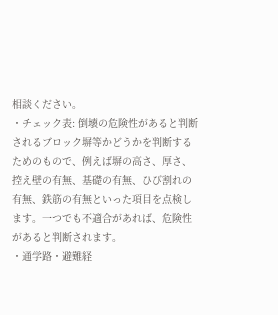相談ください。
・チェック表: 倒壊の危険性があると判断されるブロック塀等かどうかを判断するためのもので、例えば塀の高さ、厚さ、控え壁の有無、基礎の有無、ひび割れの有無、鉄筋の有無といった項目を点検します。一つでも不適合があれば、危険性があると判断されます。
・通学路・避難経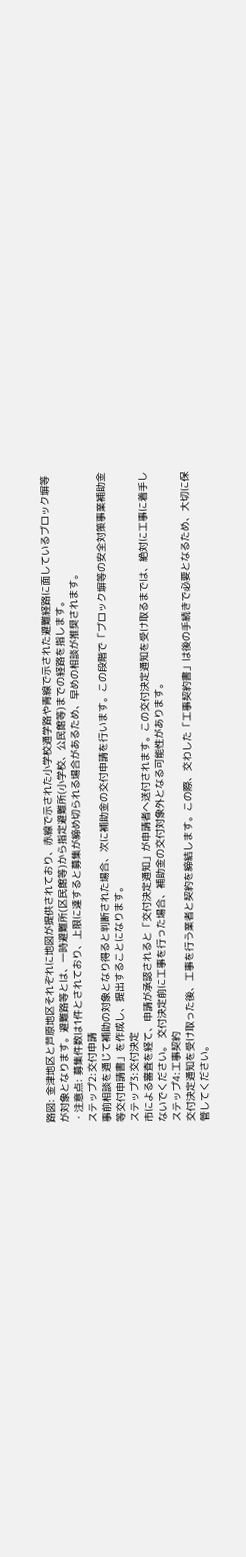路図: 金津地区と芦原地区それぞれに地図が提供されており、赤線で示された小学校通学路や青線で示された避難経路に面しているブロック塀等が対象となります。避難路等とは、一時避難所(区民館等)から指定避難所(小学校、公民館等)までの経路を指します。
・注意点: 募集件数は1件とされており、上限に達すると募集が締め切られる場合があるため、早めの相談が推奨されます。
ステップ2:交付申請
事前相談を通じて補助の対象となり得ると判断された場合、次に補助金の交付申請を行います。この段階で「ブロック塀等の安全対策事業補助金等交付申請書」を作成し、提出することになります。
ステップ3:交付決定
市による審査を経て、申請が承認されると「交付決定通知」が申請者へ送付されます。この交付決定通知を受け取るまでは、絶対に工事に着手しないでください。 交付決定前に工事を行った場合、補助金の交付対象外となる可能性があります。
ステップ4:工事契約
交付決定通知を受け取った後、工事を行う業者と契約を締結します。この際、交わした「工事契約書」は後の手続きで必要となるため、大切に保管してください。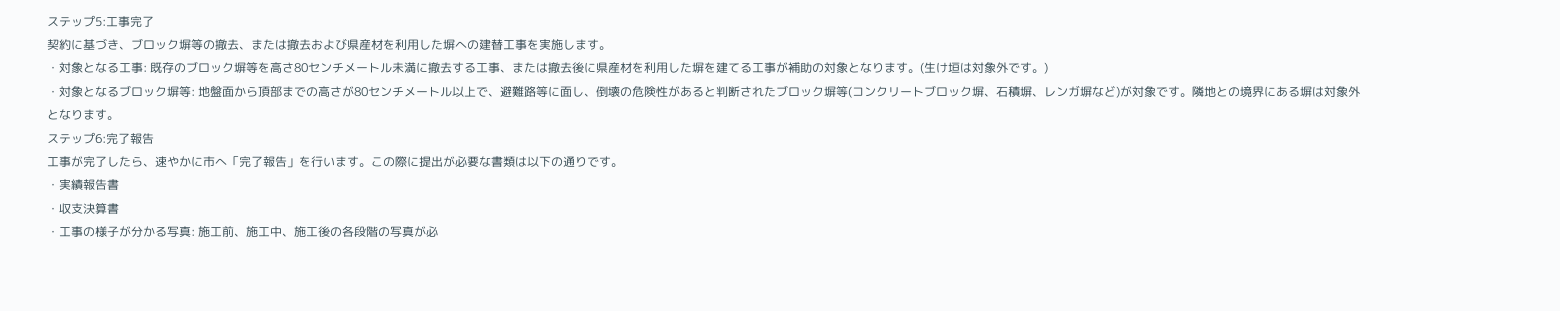ステップ5:工事完了
契約に基づき、ブロック塀等の撤去、または撤去および県産材を利用した塀への建替工事を実施します。
・対象となる工事: 既存のブロック塀等を高さ80センチメートル未満に撤去する工事、または撤去後に県産材を利用した塀を建てる工事が補助の対象となります。(生け垣は対象外です。)
・対象となるブロック塀等: 地盤面から頂部までの高さが80センチメートル以上で、避難路等に面し、倒壊の危険性があると判断されたブロック塀等(コンクリートブロック塀、石積塀、レンガ塀など)が対象です。隣地との境界にある塀は対象外となります。
ステップ6:完了報告
工事が完了したら、速やかに市へ「完了報告」を行います。この際に提出が必要な書類は以下の通りです。
・実績報告書
・収支決算書
・工事の様子が分かる写真: 施工前、施工中、施工後の各段階の写真が必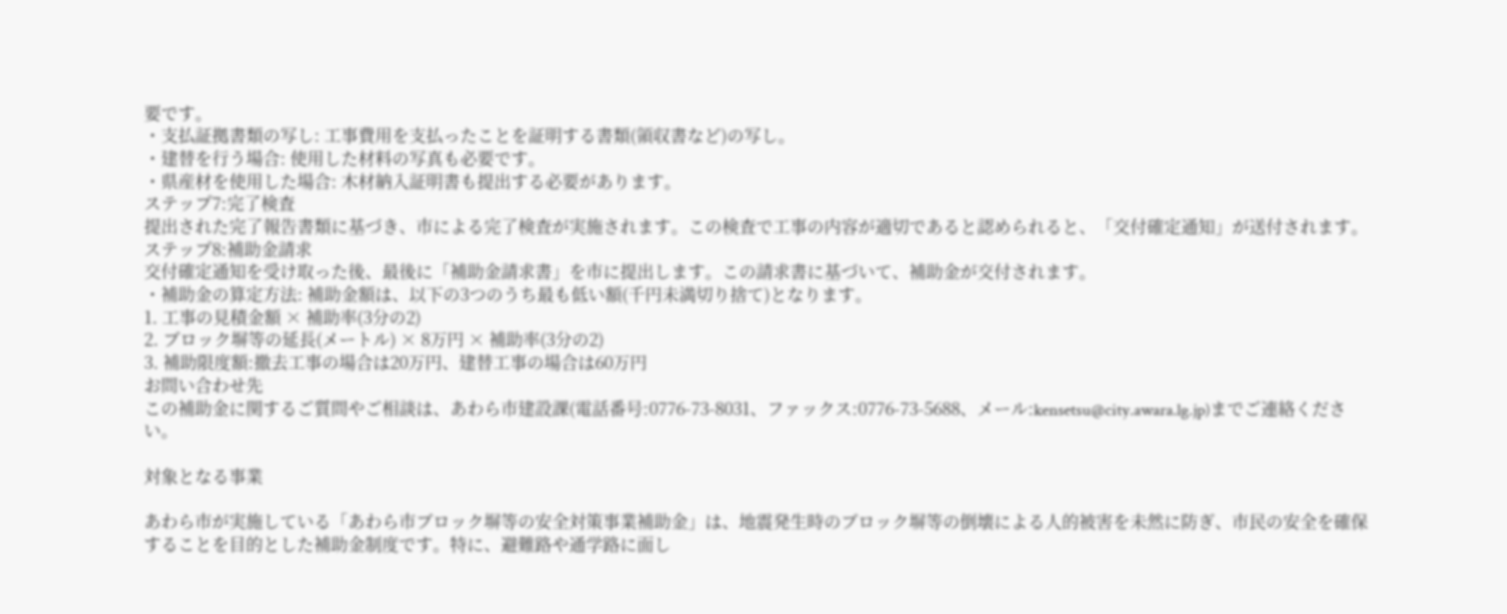要です。
・支払証拠書類の写し: 工事費用を支払ったことを証明する書類(領収書など)の写し。
・建替を行う場合: 使用した材料の写真も必要です。
・県産材を使用した場合: 木材納入証明書も提出する必要があります。
ステップ7:完了検査
提出された完了報告書類に基づき、市による完了検査が実施されます。この検査で工事の内容が適切であると認められると、「交付確定通知」が送付されます。
ステップ8:補助金請求
交付確定通知を受け取った後、最後に「補助金請求書」を市に提出します。この請求書に基づいて、補助金が交付されます。
・補助金の算定方法: 補助金額は、以下の3つのうち最も低い額(千円未満切り捨て)となります。
1. 工事の見積金額 × 補助率(3分の2)
2. ブロック塀等の延長(メートル) × 8万円 × 補助率(3分の2)
3. 補助限度額:撤去工事の場合は20万円、建替工事の場合は60万円
お問い合わせ先
この補助金に関するご質問やご相談は、あわら市建設課(電話番号:0776-73-8031、ファックス:0776-73-5688、メール:kensetsu@city.awara.lg.jp)までご連絡ください。

対象となる事業

あわら市が実施している「あわら市ブロック塀等の安全対策事業補助金」は、地震発生時のブロック塀等の倒壊による人的被害を未然に防ぎ、市民の安全を確保することを目的とした補助金制度です。特に、避難路や通学路に面し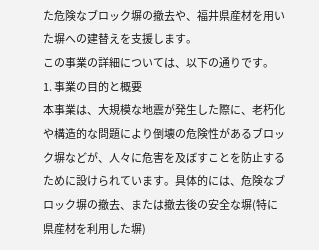た危険なブロック塀の撤去や、福井県産材を用いた塀への建替えを支援します。
この事業の詳細については、以下の通りです。
1. 事業の目的と概要
本事業は、大規模な地震が発生した際に、老朽化や構造的な問題により倒壊の危険性があるブロック塀などが、人々に危害を及ぼすことを防止するために設けられています。具体的には、危険なブロック塀の撤去、または撤去後の安全な塀(特に県産材を利用した塀)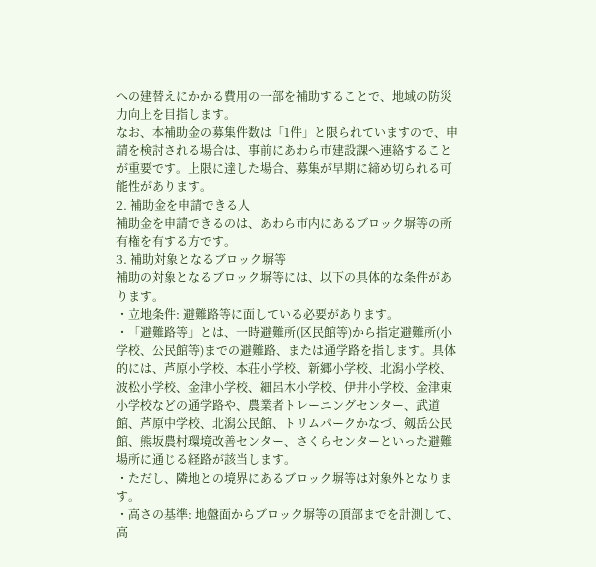への建替えにかかる費用の一部を補助することで、地域の防災力向上を目指します。
なお、本補助金の募集件数は「1件」と限られていますので、申請を検討される場合は、事前にあわら市建設課へ連絡することが重要です。上限に達した場合、募集が早期に締め切られる可能性があります。
2. 補助金を申請できる人
補助金を申請できるのは、あわら市内にあるブロック塀等の所有権を有する方です。
3. 補助対象となるブロック塀等
補助の対象となるブロック塀等には、以下の具体的な条件があります。
・立地条件: 避難路等に面している必要があります。
・「避難路等」とは、一時避難所(区民館等)から指定避難所(小学校、公民館等)までの避難路、または通学路を指します。具体的には、芦原小学校、本荘小学校、新郷小学校、北潟小学校、波松小学校、金津小学校、細呂木小学校、伊井小学校、金津東小学校などの通学路や、農業者トレーニングセンター、武道館、芦原中学校、北潟公民館、トリムパークかなづ、剱岳公民館、熊坂農村環境改善センター、さくらセンターといった避難場所に通じる経路が該当します。
・ただし、隣地との境界にあるブロック塀等は対象外となります。
・高さの基準: 地盤面からブロック塀等の頂部までを計測して、高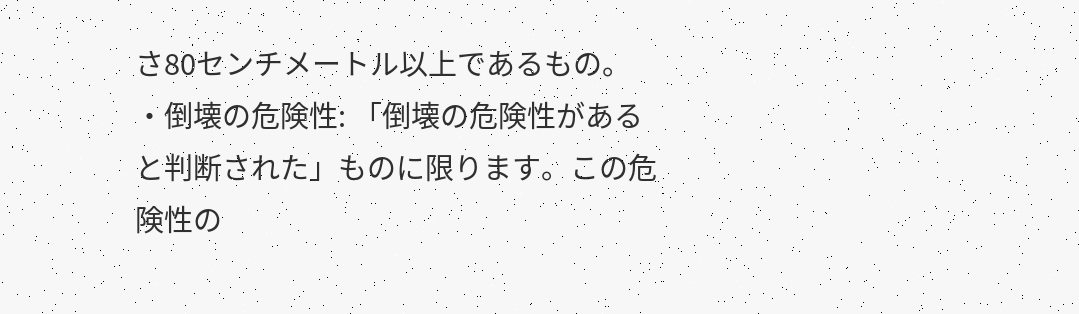さ80センチメートル以上であるもの。
・倒壊の危険性: 「倒壊の危険性があると判断された」ものに限ります。この危険性の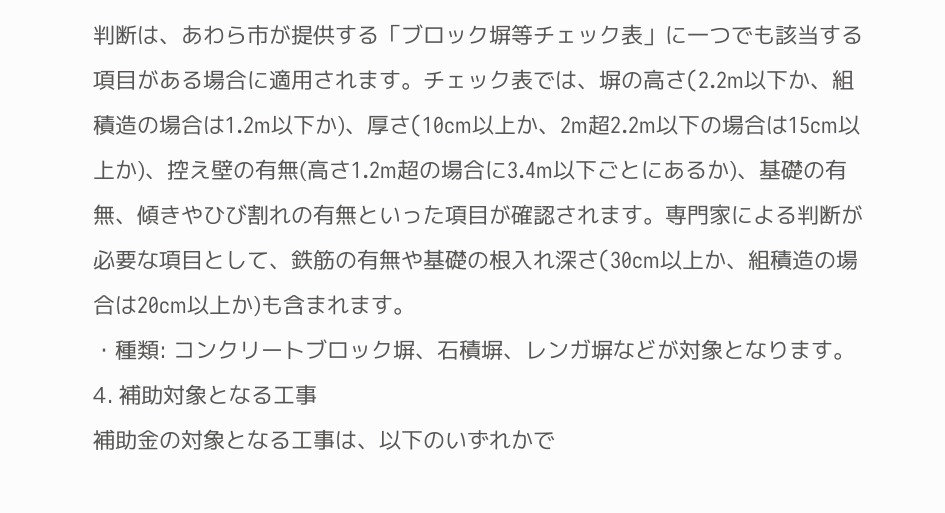判断は、あわら市が提供する「ブロック塀等チェック表」に一つでも該当する項目がある場合に適用されます。チェック表では、塀の高さ(2.2m以下か、組積造の場合は1.2m以下か)、厚さ(10cm以上か、2m超2.2m以下の場合は15cm以上か)、控え壁の有無(高さ1.2m超の場合に3.4m以下ごとにあるか)、基礎の有無、傾きやひび割れの有無といった項目が確認されます。専門家による判断が必要な項目として、鉄筋の有無や基礎の根入れ深さ(30cm以上か、組積造の場合は20cm以上か)も含まれます。
・種類: コンクリートブロック塀、石積塀、レンガ塀などが対象となります。
4. 補助対象となる工事
補助金の対象となる工事は、以下のいずれかで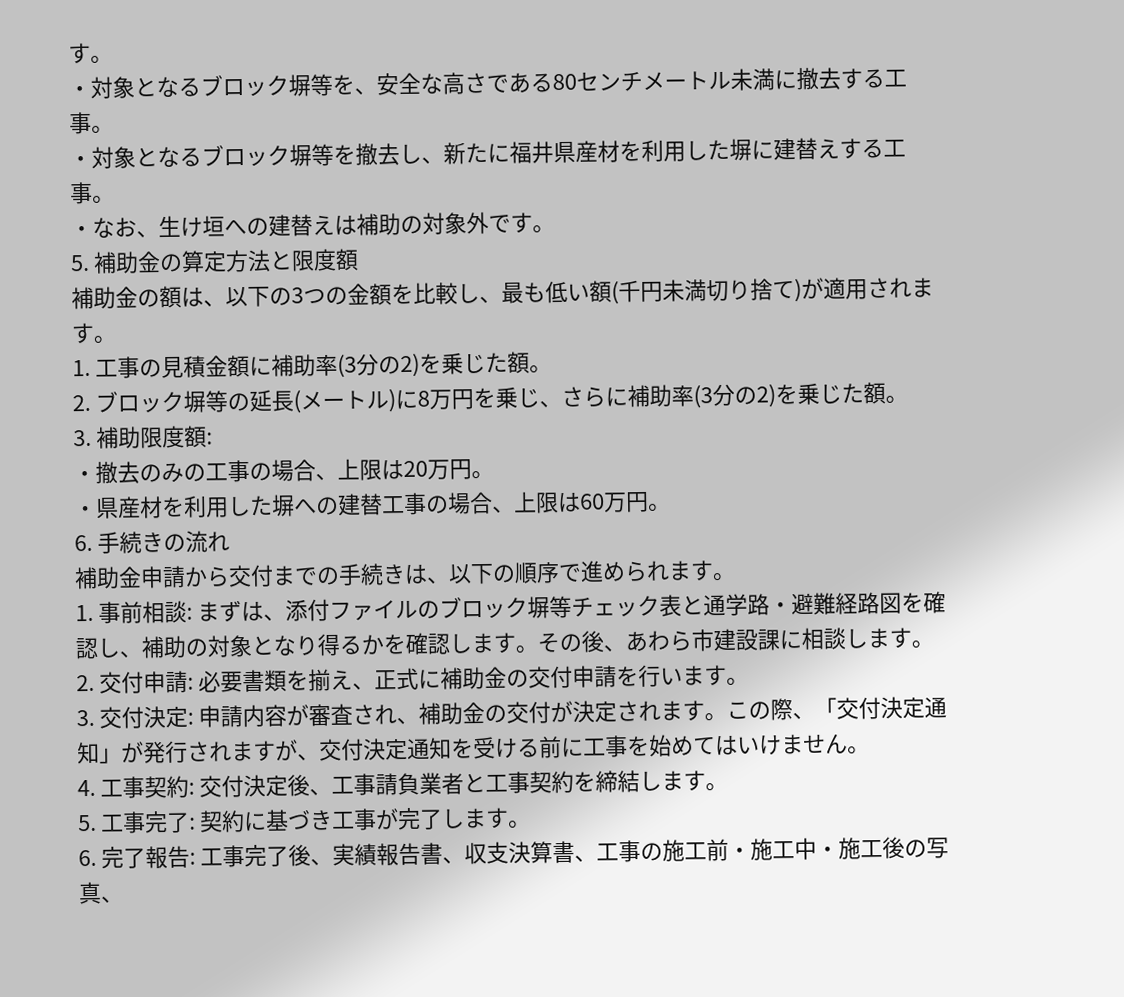す。
・対象となるブロック塀等を、安全な高さである80センチメートル未満に撤去する工事。
・対象となるブロック塀等を撤去し、新たに福井県産材を利用した塀に建替えする工事。
・なお、生け垣への建替えは補助の対象外です。
5. 補助金の算定方法と限度額
補助金の額は、以下の3つの金額を比較し、最も低い額(千円未満切り捨て)が適用されます。
1. 工事の見積金額に補助率(3分の2)を乗じた額。
2. ブロック塀等の延長(メートル)に8万円を乗じ、さらに補助率(3分の2)を乗じた額。
3. 補助限度額:
・撤去のみの工事の場合、上限は20万円。
・県産材を利用した塀への建替工事の場合、上限は60万円。
6. 手続きの流れ
補助金申請から交付までの手続きは、以下の順序で進められます。
1. 事前相談: まずは、添付ファイルのブロック塀等チェック表と通学路・避難経路図を確認し、補助の対象となり得るかを確認します。その後、あわら市建設課に相談します。
2. 交付申請: 必要書類を揃え、正式に補助金の交付申請を行います。
3. 交付決定: 申請内容が審査され、補助金の交付が決定されます。この際、「交付決定通知」が発行されますが、交付決定通知を受ける前に工事を始めてはいけません。
4. 工事契約: 交付決定後、工事請負業者と工事契約を締結します。
5. 工事完了: 契約に基づき工事が完了します。
6. 完了報告: 工事完了後、実績報告書、収支決算書、工事の施工前・施工中・施工後の写真、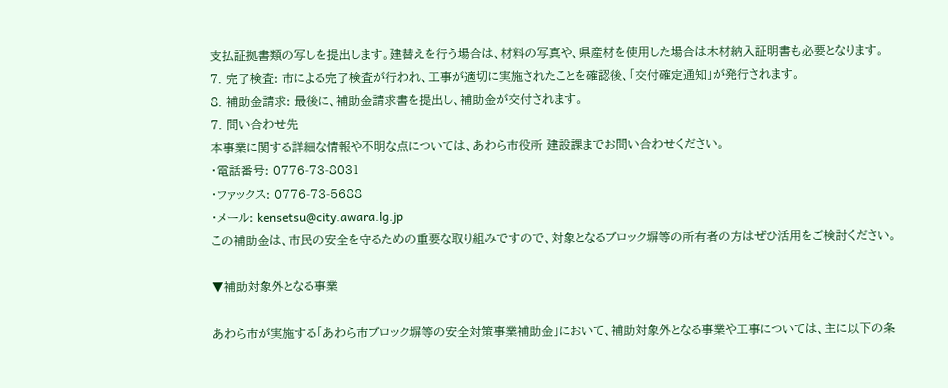支払証拠書類の写しを提出します。建替えを行う場合は、材料の写真や、県産材を使用した場合は木材納入証明書も必要となります。
7. 完了検査: 市による完了検査が行われ、工事が適切に実施されたことを確認後、「交付確定通知」が発行されます。
8. 補助金請求: 最後に、補助金請求書を提出し、補助金が交付されます。
7. 問い合わせ先
本事業に関する詳細な情報や不明な点については、あわら市役所 建設課までお問い合わせください。
・電話番号: 0776-73-8031
・ファックス: 0776-73-5688
・メール: kensetsu@city.awara.lg.jp
この補助金は、市民の安全を守るための重要な取り組みですので、対象となるブロック塀等の所有者の方はぜひ活用をご検討ください。

▼補助対象外となる事業

あわら市が実施する「あわら市ブロック塀等の安全対策事業補助金」において、補助対象外となる事業や工事については、主に以下の条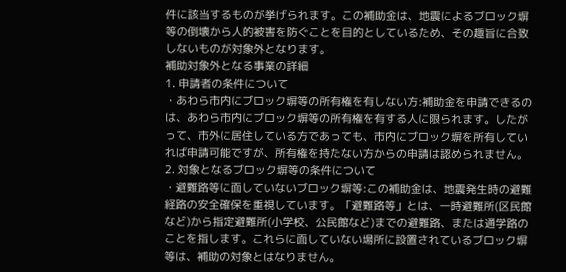件に該当するものが挙げられます。この補助金は、地震によるブロック塀等の倒壊から人的被害を防ぐことを目的としているため、その趣旨に合致しないものが対象外となります。
補助対象外となる事業の詳細
1. 申請者の条件について
・あわら市内にブロック塀等の所有権を有しない方:補助金を申請できるのは、あわら市内にブロック塀等の所有権を有する人に限られます。したがって、市外に居住している方であっても、市内にブロック塀を所有していれば申請可能ですが、所有権を持たない方からの申請は認められません。
2. 対象となるブロック塀等の条件について
・避難路等に面していないブロック塀等:この補助金は、地震発生時の避難経路の安全確保を重視しています。「避難路等」とは、一時避難所(区民館など)から指定避難所(小学校、公民館など)までの避難路、または通学路のことを指します。これらに面していない場所に設置されているブロック塀等は、補助の対象とはなりません。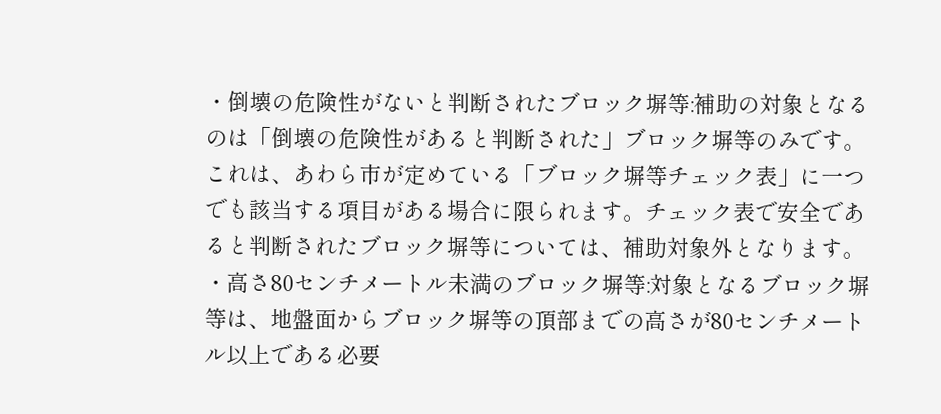・倒壊の危険性がないと判断されたブロック塀等:補助の対象となるのは「倒壊の危険性があると判断された」ブロック塀等のみです。これは、あわら市が定めている「ブロック塀等チェック表」に一つでも該当する項目がある場合に限られます。チェック表で安全であると判断されたブロック塀等については、補助対象外となります。
・高さ80センチメートル未満のブロック塀等:対象となるブロック塀等は、地盤面からブロック塀等の頂部までの高さが80センチメートル以上である必要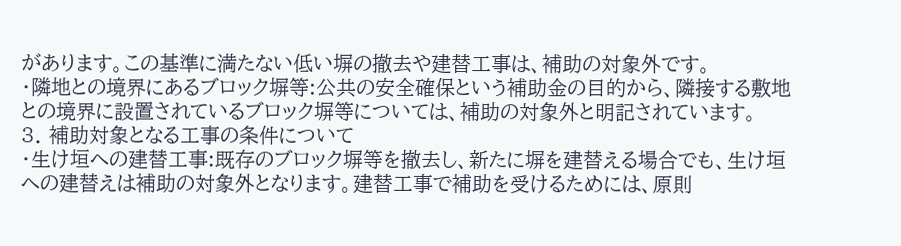があります。この基準に満たない低い塀の撤去や建替工事は、補助の対象外です。
・隣地との境界にあるブロック塀等:公共の安全確保という補助金の目的から、隣接する敷地との境界に設置されているブロック塀等については、補助の対象外と明記されています。
3. 補助対象となる工事の条件について
・生け垣への建替工事:既存のブロック塀等を撤去し、新たに塀を建替える場合でも、生け垣への建替えは補助の対象外となります。建替工事で補助を受けるためには、原則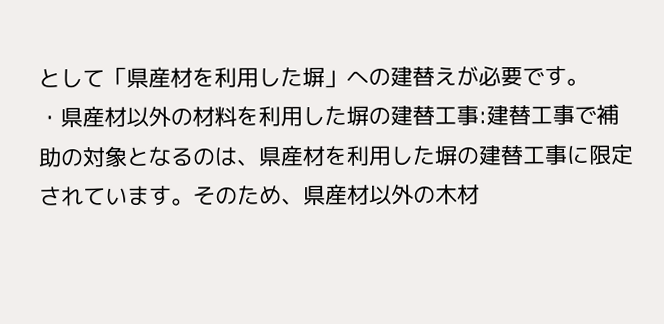として「県産材を利用した塀」への建替えが必要です。
・県産材以外の材料を利用した塀の建替工事:建替工事で補助の対象となるのは、県産材を利用した塀の建替工事に限定されています。そのため、県産材以外の木材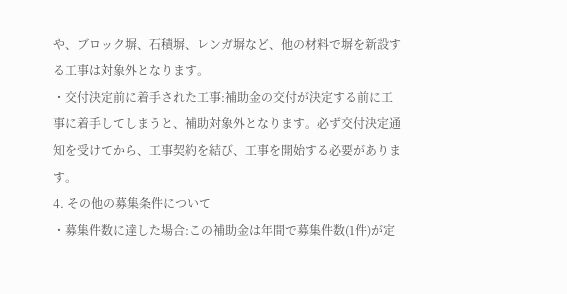や、ブロック塀、石積塀、レンガ塀など、他の材料で塀を新設する工事は対象外となります。
・交付決定前に着手された工事:補助金の交付が決定する前に工事に着手してしまうと、補助対象外となります。必ず交付決定通知を受けてから、工事契約を結び、工事を開始する必要があります。
4. その他の募集条件について
・募集件数に達した場合:この補助金は年間で募集件数(1件)が定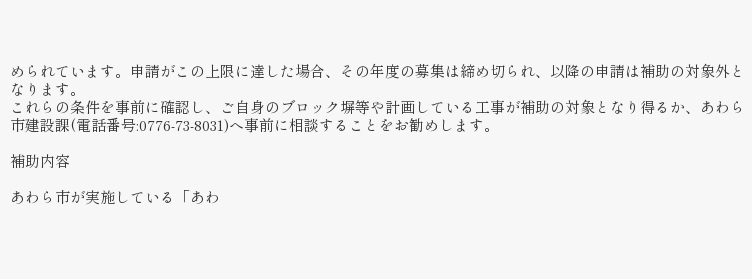められています。申請がこの上限に達した場合、その年度の募集は締め切られ、以降の申請は補助の対象外となります。
これらの条件を事前に確認し、ご自身のブロック塀等や計画している工事が補助の対象となり得るか、あわら市建設課(電話番号:0776-73-8031)へ事前に相談することをお勧めします。

補助内容

あわら市が実施している「あわ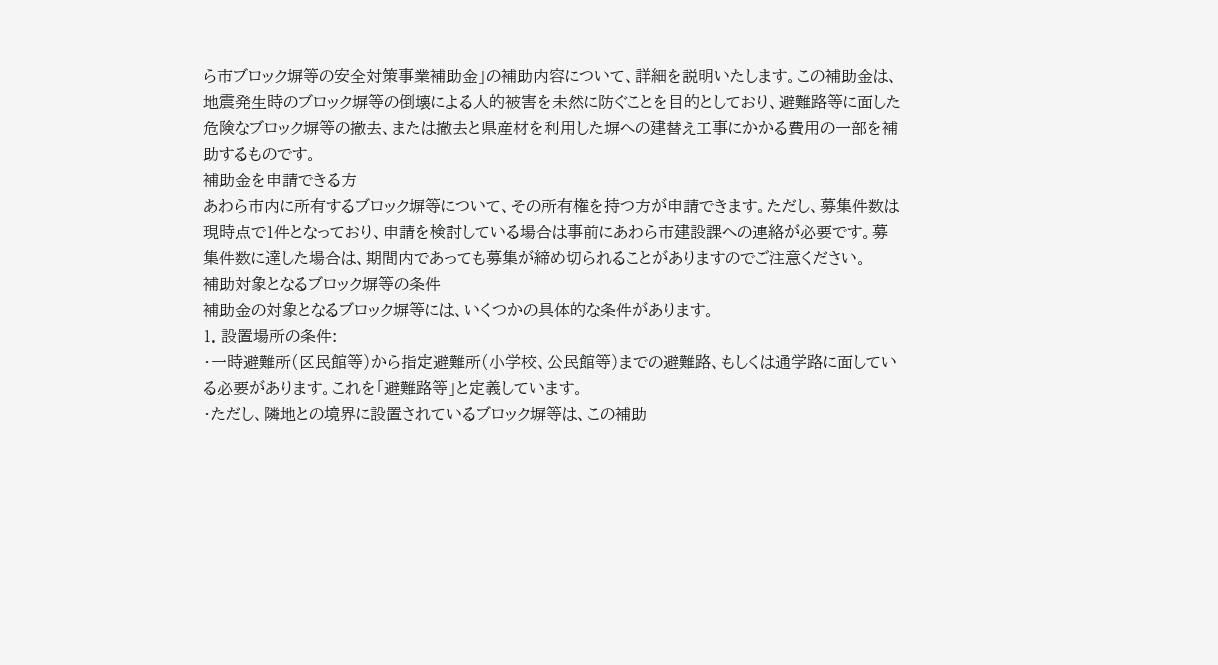ら市ブロック塀等の安全対策事業補助金」の補助内容について、詳細を説明いたします。この補助金は、地震発生時のブロック塀等の倒壊による人的被害を未然に防ぐことを目的としており、避難路等に面した危険なブロック塀等の撤去、または撤去と県産材を利用した塀への建替え工事にかかる費用の一部を補助するものです。
補助金を申請できる方
あわら市内に所有するブロック塀等について、その所有権を持つ方が申請できます。ただし、募集件数は現時点で1件となっており、申請を検討している場合は事前にあわら市建設課への連絡が必要です。募集件数に達した場合は、期間内であっても募集が締め切られることがありますのでご注意ください。
補助対象となるブロック塀等の条件
補助金の対象となるブロック塀等には、いくつかの具体的な条件があります。
1. 設置場所の条件:
・一時避難所(区民館等)から指定避難所(小学校、公民館等)までの避難路、もしくは通学路に面している必要があります。これを「避難路等」と定義しています。
・ただし、隣地との境界に設置されているブロック塀等は、この補助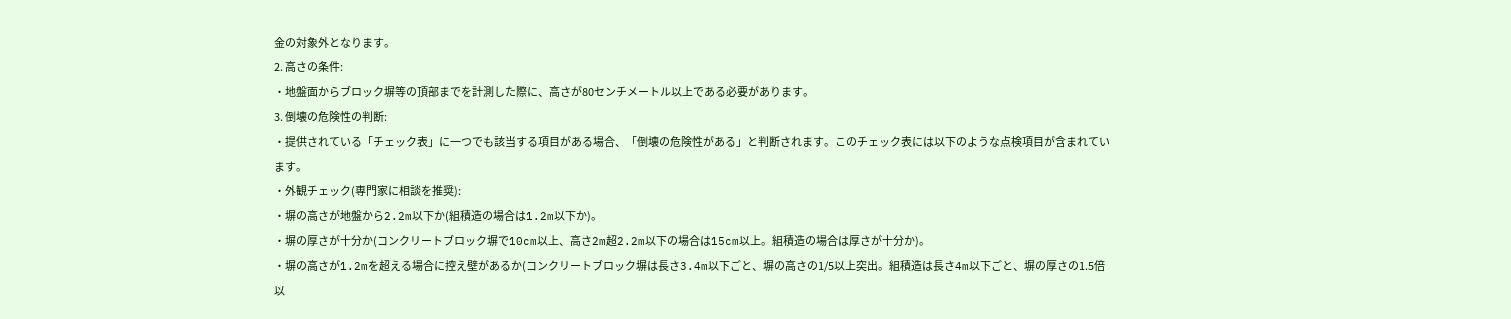金の対象外となります。
2. 高さの条件:
・地盤面からブロック塀等の頂部までを計測した際に、高さが80センチメートル以上である必要があります。
3. 倒壊の危険性の判断:
・提供されている「チェック表」に一つでも該当する項目がある場合、「倒壊の危険性がある」と判断されます。このチェック表には以下のような点検項目が含まれています。
・外観チェック(専門家に相談を推奨):
・塀の高さが地盤から2.2m以下か(組積造の場合は1.2m以下か)。
・塀の厚さが十分か(コンクリートブロック塀で10cm以上、高さ2m超2.2m以下の場合は15cm以上。組積造の場合は厚さが十分か)。
・塀の高さが1.2mを超える場合に控え壁があるか(コンクリートブロック塀は長さ3.4m以下ごと、塀の高さの1/5以上突出。組積造は長さ4m以下ごと、塀の厚さの1.5倍以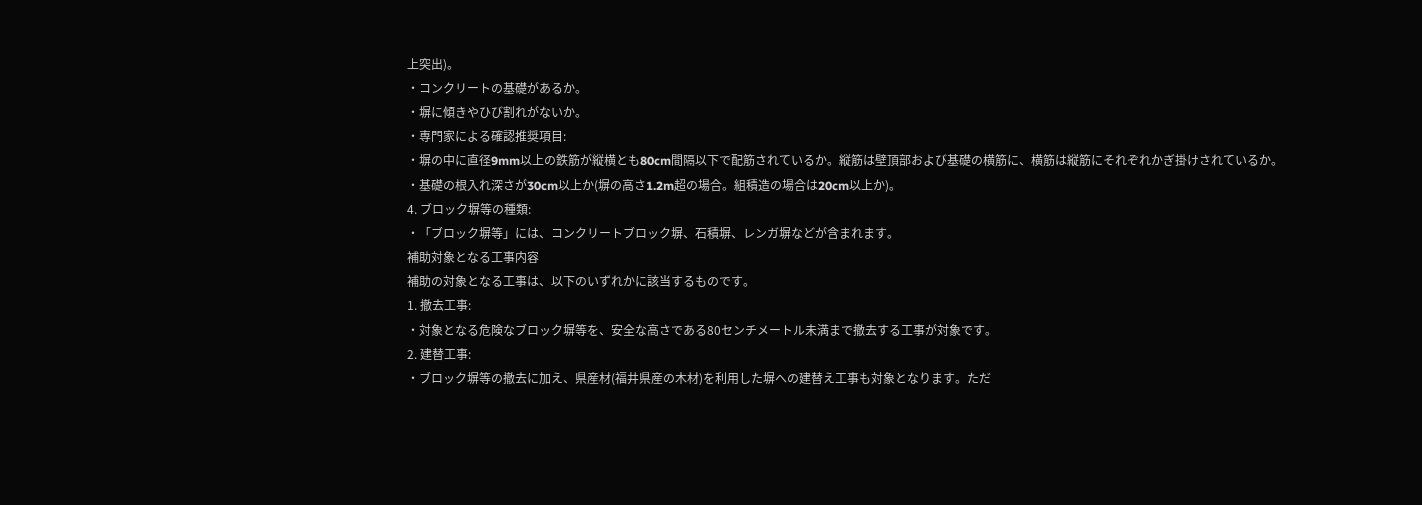上突出)。
・コンクリートの基礎があるか。
・塀に傾きやひび割れがないか。
・専門家による確認推奨項目:
・塀の中に直径9mm以上の鉄筋が縦横とも80cm間隔以下で配筋されているか。縦筋は壁頂部および基礎の横筋に、横筋は縦筋にそれぞれかぎ掛けされているか。
・基礎の根入れ深さが30cm以上か(塀の高さ1.2m超の場合。組積造の場合は20cm以上か)。
4. ブロック塀等の種類:
・「ブロック塀等」には、コンクリートブロック塀、石積塀、レンガ塀などが含まれます。
補助対象となる工事内容
補助の対象となる工事は、以下のいずれかに該当するものです。
1. 撤去工事:
・対象となる危険なブロック塀等を、安全な高さである80センチメートル未満まで撤去する工事が対象です。
2. 建替工事:
・ブロック塀等の撤去に加え、県産材(福井県産の木材)を利用した塀への建替え工事も対象となります。ただ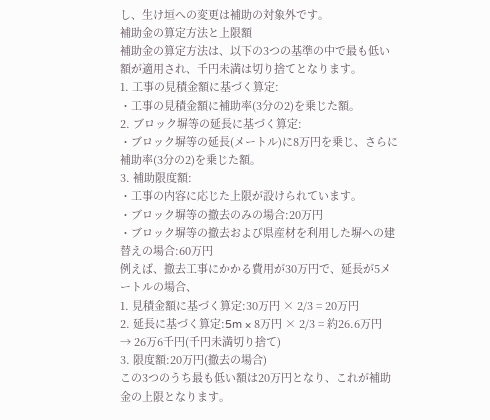し、生け垣への変更は補助の対象外です。
補助金の算定方法と上限額
補助金の算定方法は、以下の3つの基準の中で最も低い額が適用され、千円未満は切り捨てとなります。
1. 工事の見積金額に基づく算定:
・工事の見積金額に補助率(3分の2)を乗じた額。
2. ブロック塀等の延長に基づく算定:
・ブロック塀等の延長(メートル)に8万円を乗じ、さらに補助率(3分の2)を乗じた額。
3. 補助限度額:
・工事の内容に応じた上限が設けられています。
・ブロック塀等の撤去のみの場合:20万円
・ブロック塀等の撤去および県産材を利用した塀への建替えの場合:60万円
例えば、撤去工事にかかる費用が30万円で、延長が5メートルの場合、
1. 見積金額に基づく算定:30万円 × 2/3 = 20万円
2. 延長に基づく算定:5m × 8万円 × 2/3 = 約26.6万円 → 26万6千円(千円未満切り捨て)
3. 限度額:20万円(撤去の場合)
この3つのうち最も低い額は20万円となり、これが補助金の上限となります。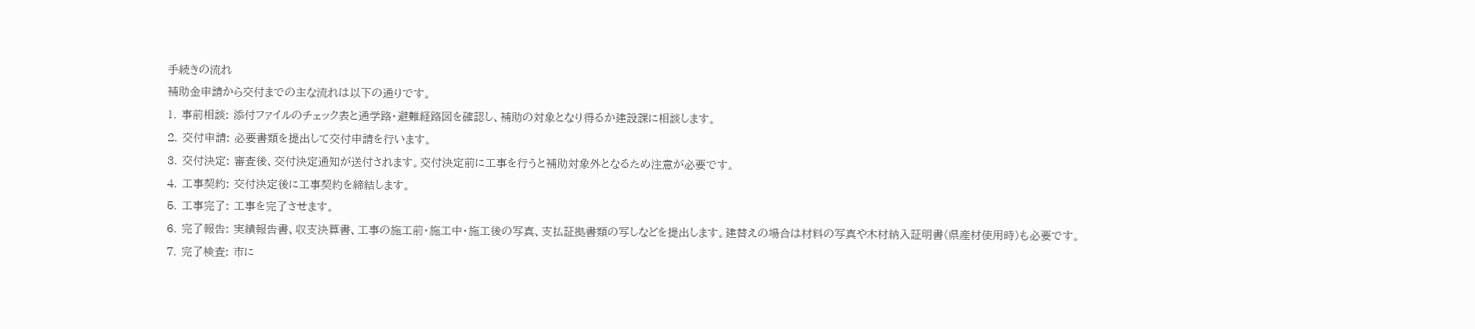手続きの流れ
補助金申請から交付までの主な流れは以下の通りです。
1. 事前相談: 添付ファイルのチェック表と通学路・避難経路図を確認し、補助の対象となり得るか建設課に相談します。
2. 交付申請: 必要書類を提出して交付申請を行います。
3. 交付決定: 審査後、交付決定通知が送付されます。交付決定前に工事を行うと補助対象外となるため注意が必要です。
4. 工事契約: 交付決定後に工事契約を締結します。
5. 工事完了: 工事を完了させます。
6. 完了報告: 実績報告書、収支決算書、工事の施工前・施工中・施工後の写真、支払証拠書類の写しなどを提出します。建替えの場合は材料の写真や木材納入証明書(県産材使用時)も必要です。
7. 完了検査: 市に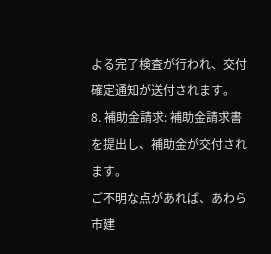よる完了検査が行われ、交付確定通知が送付されます。
8. 補助金請求: 補助金請求書を提出し、補助金が交付されます。
ご不明な点があれば、あわら市建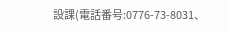設課(電話番号:0776-73-8031、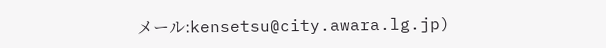メール:kensetsu@city.awara.lg.jp)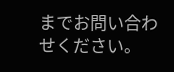までお問い合わせください。